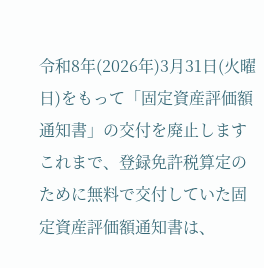令和8年(2026年)3月31日(火曜日)をもって「固定資産評価額通知書」の交付を廃止します
これまで、登録免許税算定のために無料で交付していた固定資産評価額通知書は、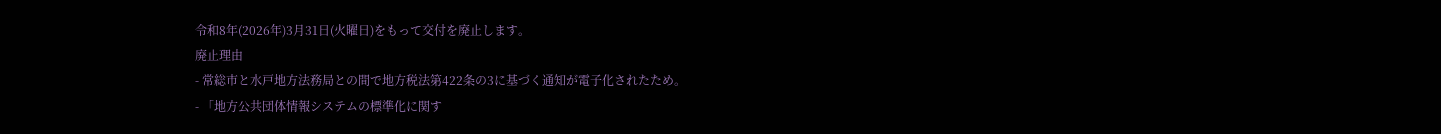令和8年(2026年)3月31日(火曜日)をもって交付を廃止します。
廃止理由
- 常総市と水戸地方法務局との間で地方税法第422条の3に基づく通知が電子化されたため。
- 「地方公共団体情報システムの標準化に関す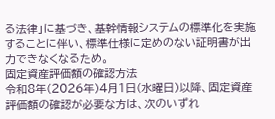る法律」に基づき、基幹情報システムの標準化を実施することに伴い、標準仕様に定めのない証明書が出力できなくなるため。
固定資産評価額の確認方法
令和8年(2026年)4月1日(水曜日)以降、固定資産評価額の確認が必要な方は、次のいずれ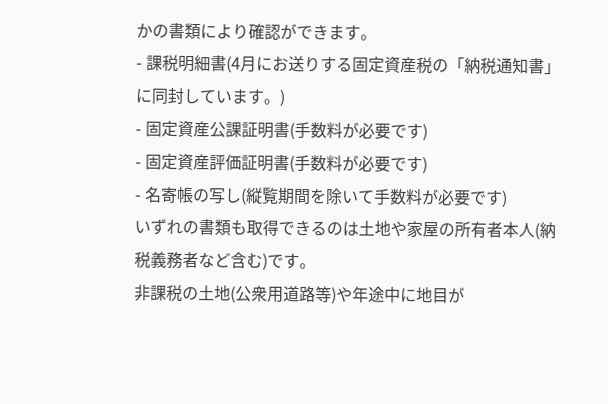かの書類により確認ができます。
- 課税明細書(4月にお送りする固定資産税の「納税通知書」に同封しています。)
- 固定資産公課証明書(手数料が必要です)
- 固定資産評価証明書(手数料が必要です)
- 名寄帳の写し(縦覧期間を除いて手数料が必要です)
いずれの書類も取得できるのは土地や家屋の所有者本人(納税義務者など含む)です。
非課税の土地(公衆用道路等)や年途中に地目が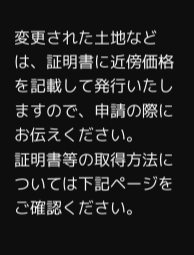変更された土地などは、証明書に近傍価格を記載して発行いたしますので、申請の際にお伝えください。
証明書等の取得方法については下記ページをご確認ください。